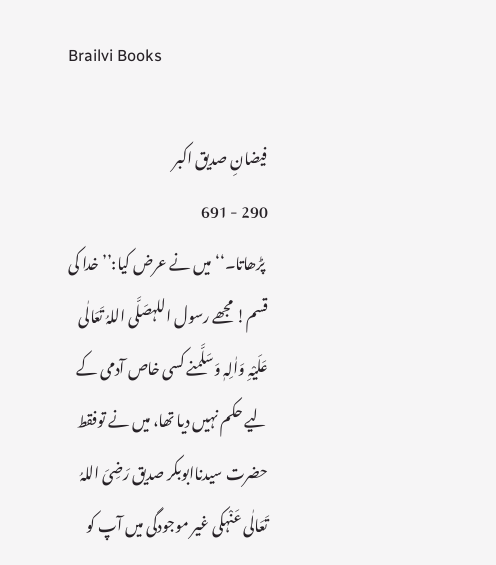Brailvi Books

فیضانِ صدیق اکبر
290 - 691
 پڑھاتا۔‘‘میں نے عرض کیا:’’ خدا کی قسم! مجھے رسول اللہصَلَّی اللہُ تَعَالٰی عَلَیْہِ وَاٰلِہٖ وَسَلَّمنے کسی خاص آدمی کے لیے حکم نہیں دیا تھا، میں نے توفقط حضرت سیدناابوبکر صدیق رَضِیَ اللہُ تَعَالٰی عَنْہکی غیر موجودگی میں آپ کو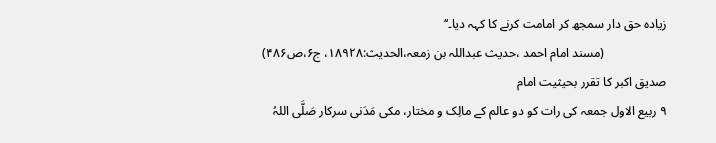زیادہ حق دار سمجھ کر امامت کرنے کا کہہ دیا۔‘‘
                    (مسند امام احمد ،حدیث عبداللہ بن زمعہ،الحدیث:۱۸۹۲۸، ج۶،ص۴۸۶)
صدیق اکبر کا تقرر بحیثیت امام
۹ ربیع الاول جمعہ کی رات کو دو عالم کے مالِک و مختار، مکی مَدَنی سرکار صَلَّی اللہُ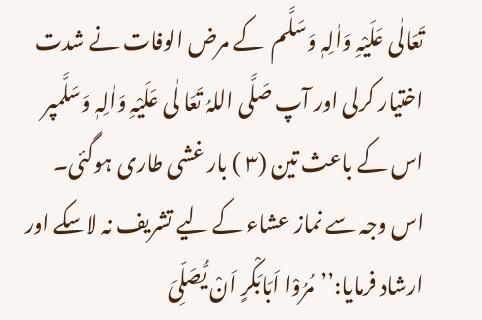تَعَالٰی عَلَیْہِ وَاٰلِہٖ وَسَلَّم  کے مرض الوفات نے شدت اختیار کرلی اور آپ صَلَّی اللہُ تَعَا لٰی عَلَیْہِ وَاٰلِہٖ وَسَلَّمپر اس کے باعث تین (۳ ) بار غشی طاری ہوگئی۔ اس وجہ سے نماز عشاء کے لیے تشریف نہ لاسکے اور ارشاد فرمایا:’’مُرُوْا اَبَابَکْرٍ اَنْ یُّصَلِّیَ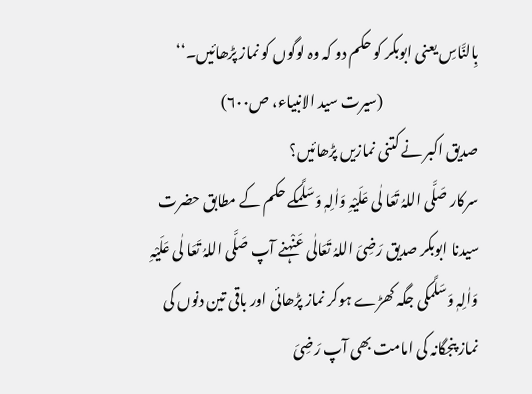بِالنَّاسِ یعنی ابوبکر کو حکم دو کہ وہ لوگوں کو نماز پڑھائیں۔‘‘
                                 (سیرت سید الانبیاء، ص۶۰۰)
صدیق اکبر نے کتنی نمازیں پڑھائیں؟
سرکار صَلَّی اللہُ تَعَا لٰی عَلَیْہِ وَاٰلِہٖ وَسَلَّمکے حکم کے مطابق حضرت سیدنا ابوبکر صدیق رَضِیَ اللہُ تَعَالٰی عَنْہنے آپ صَلَّی اللہُ تَعَا لٰی عَلَیْہِ وَاٰلِہٖ وَسَلَّمکی جگہ کھڑے ہوکر نماز پڑھائی اور باقی تین دنوں کی نماز پنجگانہ کی امامت بھی آپ رَضِیَ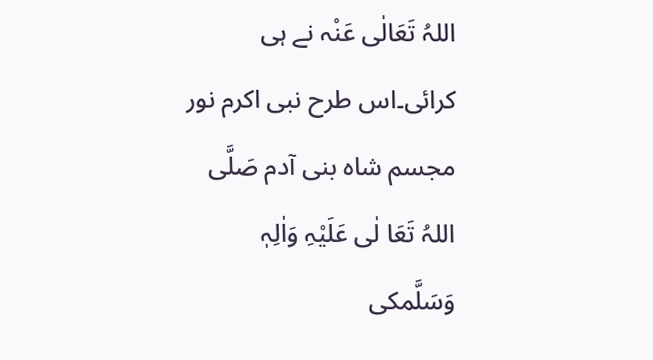اللہُ تَعَالٰی عَنْہ نے ہی کرائی۔اس طرح نبی اکرم نور مجسم شاہ بنی آدم صَلَّی اللہُ تَعَا لٰی عَلَیْہِ وَاٰلِہٖ وَسَلَّمکی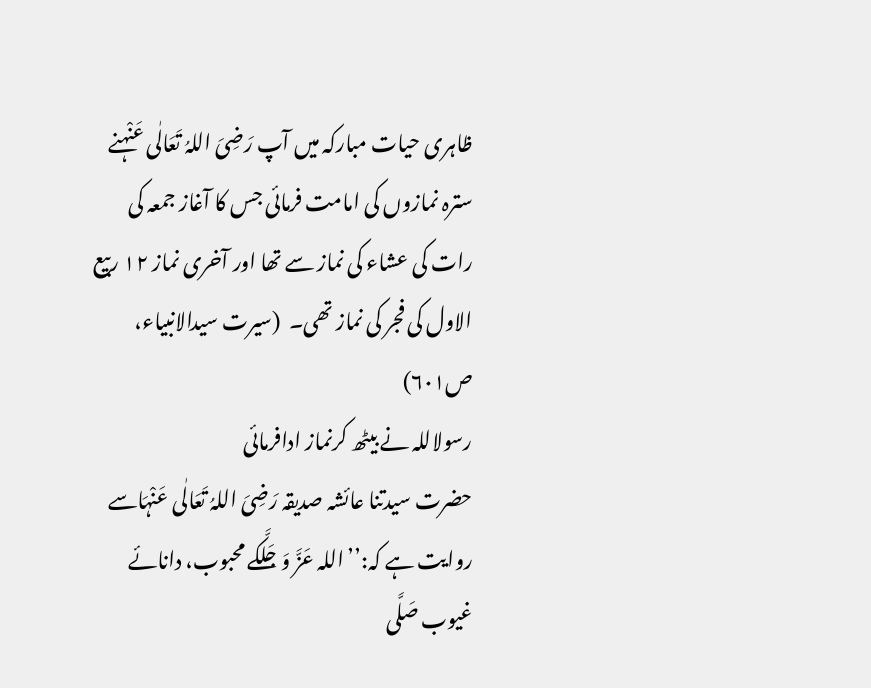ظاہری حیات مبارکہ میں آپ رَضِیَ اللہُ تَعَالٰی عَنْہنے سترہ نمازوں کی امامت فرمائی جس کا آغاز جمعہ کی رات کی عشاء کی نماز سے تھا اور آخری نماز ۱۲ ربیع الاول کی فجر کی نماز تھی۔  (سیرت سیدالانبیاء، ص۶۰۱)
رسولاللہ نے بیٹھ کرنماز ادافرمائی
حضرت سیدتنا عائشہ صدیقہ رَضِیَ اللہُ تَعَالٰی عَنْہَاسے روایت ہے کہ:’’اللہ عَزَّ وَجَلَّکے محبوب، دانائے غیوب صَلَّی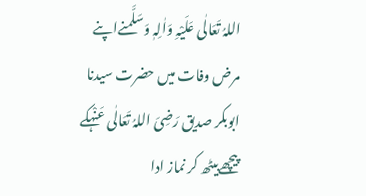اللہُ تَعَالٰی عَلَیْہِ وَاٰلِہٖ وَسَلَّمنےاپنے مرض وفات میں حضرت سیدنا ابوبکر صدیق رَضِیَ اللہُ تَعَالٰی عَنْہکے پیچھےبیٹھ کر نماز ادا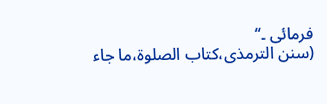فرمائی ۔‘‘
(سنن الترمذی،کتاب الصلوۃ،ما جاء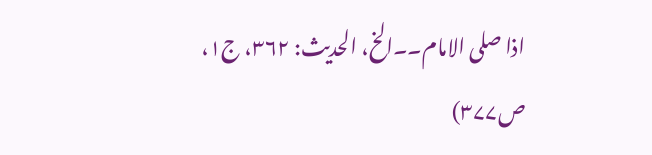اذا صلی الامام۔۔الخ، الحدیث: ۳۶۲، ج۱، ص۳۷۷)